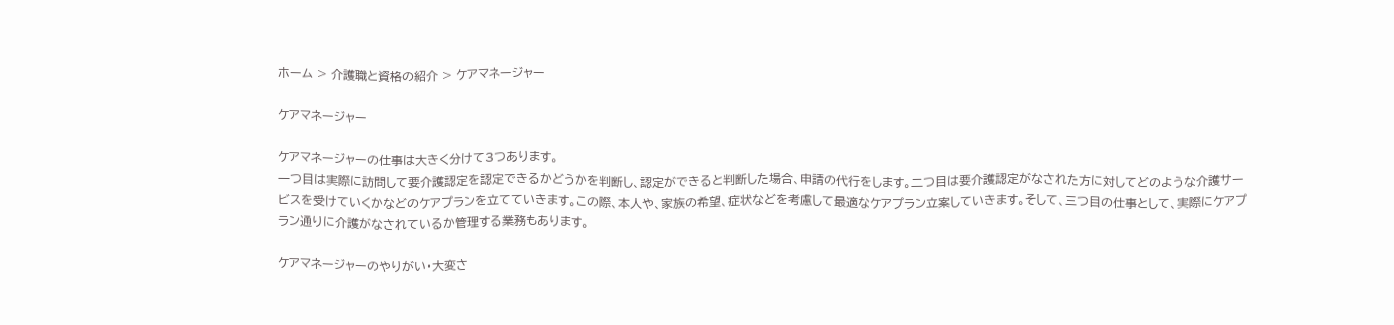ホーム > 介護職と資格の紹介 > ケアマネージャー

ケアマネージャー

ケアマネージャーの仕事は大きく分けて3つあります。
一つ目は実際に訪問して要介護認定を認定できるかどうかを判断し、認定ができると判断した場合、申請の代行をします。二つ目は要介護認定がなされた方に対してどのような介護サービスを受けていくかなどのケアプランを立てていきます。この際、本人や、家族の希望、症状などを考慮して最適なケアプラン立案していきます。そして、三つ目の仕事として、実際にケアプラン通りに介護がなされているか管理する業務もあります。

ケアマネージャーのやりがい・大変さ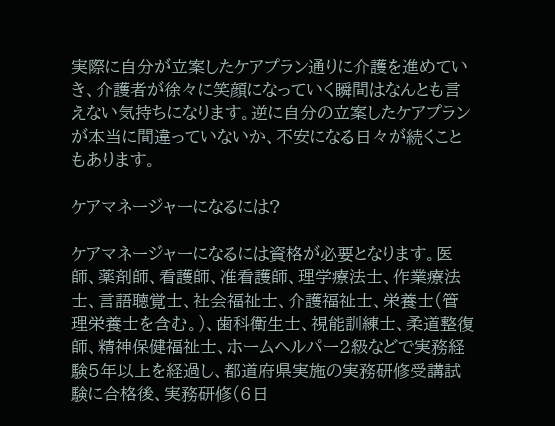実際に自分が立案したケアプラン通りに介護を進めていき、介護者が徐々に笑顔になっていく瞬間はなんとも言えない気持ちになります。逆に自分の立案したケアプランが本当に間違っていないか、不安になる日々が続くこともあります。

ケアマネージャーになるには?

ケアマネージャーになるには資格が必要となります。医師、薬剤師、看護師、准看護師、理学療法士、作業療法士、言語聴覚士、社会福祉士、介護福祉士、栄養士(管理栄養士を含む。)、歯科衛生士、視能訓練士、柔道整復師、精神保健福祉士、ホームヘルパー2級などで実務経験5年以上を経過し、都道府県実施の実務研修受講試験に合格後、実務研修(6日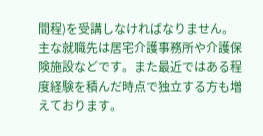間程)を受講しなければなりません。
主な就職先は居宅介護事務所や介護保険施設などです。また最近ではある程度経験を積んだ時点で独立する方も増えております。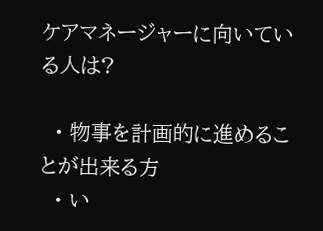ケアマネージャーに向いている人は?

  • 物事を計画的に進めることが出来る方
  • い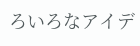ろいろなアイデ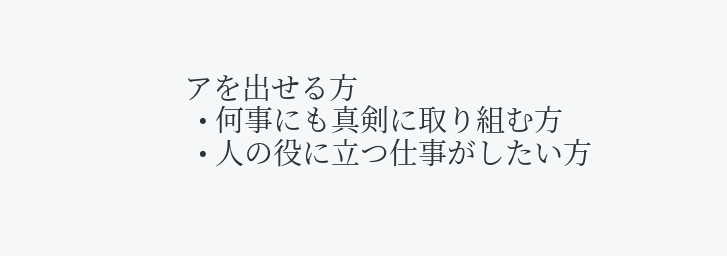アを出せる方
  • 何事にも真剣に取り組む方
  • 人の役に立つ仕事がしたい方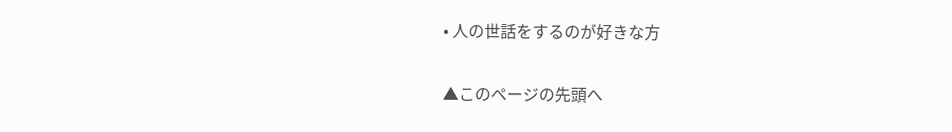• 人の世話をするのが好きな方

▲このページの先頭へ